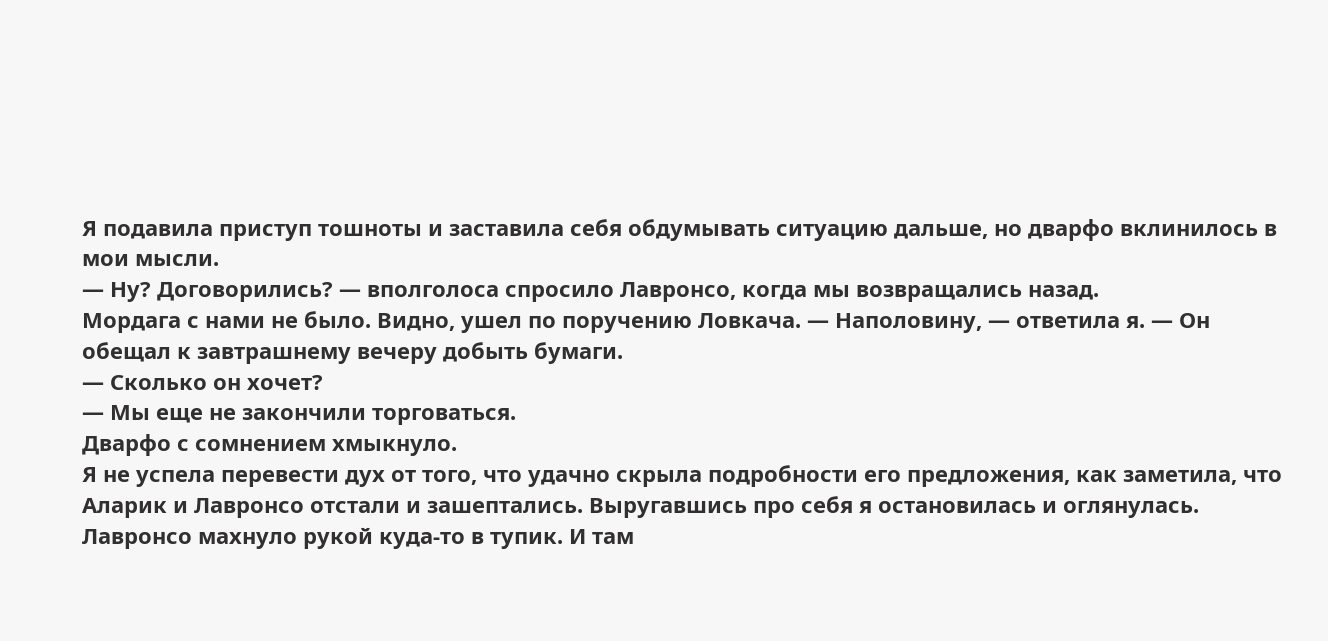Я подавила приступ тошноты и заставила себя обдумывать ситуацию дальше, но дварфо вклинилось в мои мысли.
— Ну? Договорились? — вполголоса спросило Лавронсо, когда мы возвращались назад.
Мордага с нами не было. Видно, ушел по поручению Ловкача. — Наполовину, — ответила я. — Он обещал к завтрашнему вечеру добыть бумаги.
— Сколько он хочет?
— Мы еще не закончили торговаться.
Дварфо с сомнением хмыкнуло.
Я не успела перевести дух от того, что удачно скрыла подробности его предложения, как заметила, что Аларик и Лавронсо отстали и зашептались. Выругавшись про себя я остановилась и оглянулась. Лавронсо махнуло рукой куда-то в тупик. И там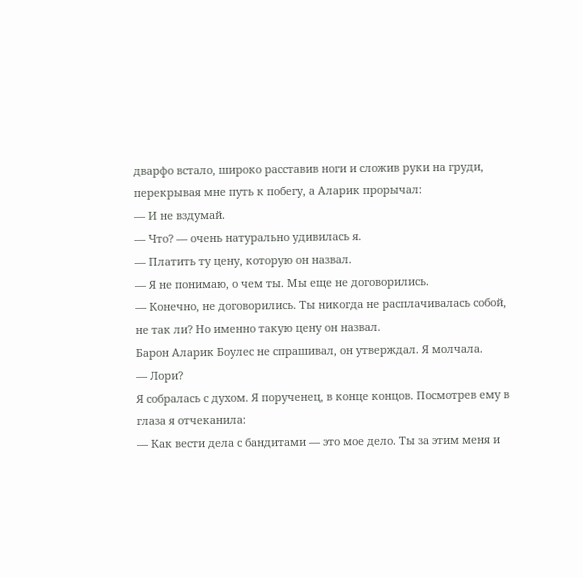дварфо встало, широко расставив ноги и сложив руки на груди, перекрывая мне путь к побегу, а Аларик прорычал:
— И не вздумай.
— Что? — очень натурально удивилась я.
— Платить ту цену, которую он назвал.
— Я не понимаю, о чем ты. Мы еще не договорились.
— Конечно, не договорились. Ты никогда не расплачивалась собой, не так ли? Но именно такую цену он назвал.
Барон Аларик Боулес не спрашивал, он утверждал. Я молчала.
— Лори?
Я собралась с духом. Я порученец, в конце концов. Посмотрев ему в глаза я отчеканила:
— Как вести дела с бандитами — это мое дело. Ты за этим меня и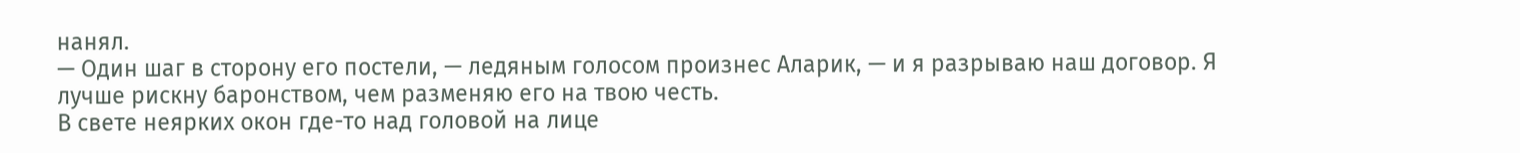нанял.
— Один шаг в сторону его постели, — ледяным голосом произнес Аларик, — и я разрываю наш договор. Я лучше рискну баронством, чем разменяю его на твою честь.
В свете неярких окон где-то над головой на лице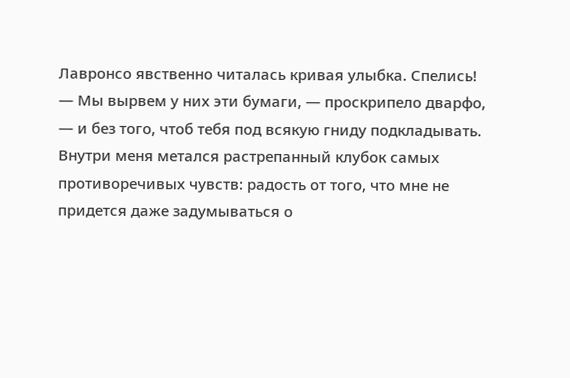Лавронсо явственно читалась кривая улыбка. Спелись!
— Мы вырвем у них эти бумаги, — проскрипело дварфо, — и без того, чтоб тебя под всякую гниду подкладывать.
Внутри меня метался растрепанный клубок самых противоречивых чувств: радость от того, что мне не придется даже задумываться о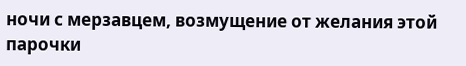ночи с мерзавцем, возмущение от желания этой парочки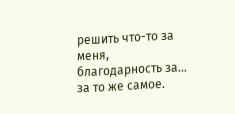решить что-то за меня, благодарность за... за то же самое.